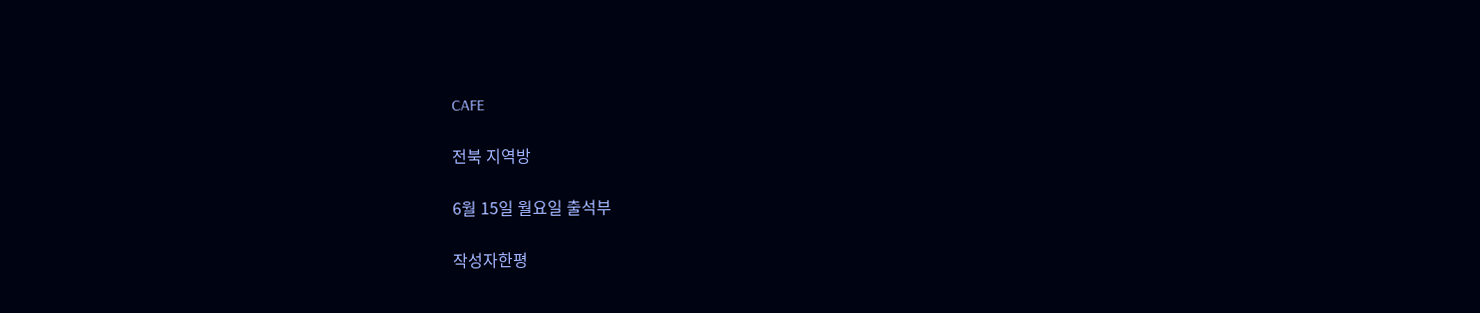CAFE

전북 지역방

6월 15일 월요일 출석부

작성자한평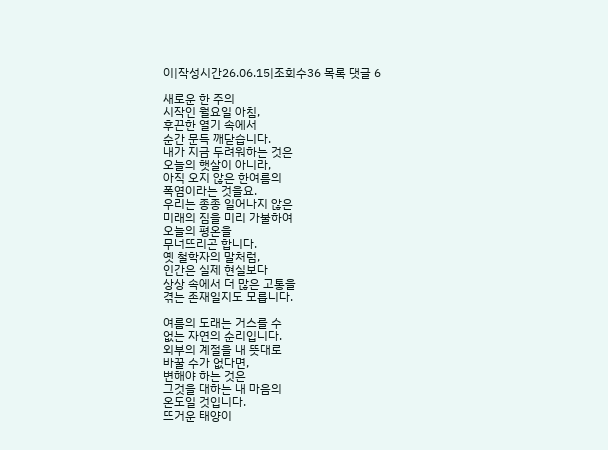이|작성시간26.06.15|조회수36 목록 댓글 6

새로운 한 주의
시작인 월요일 아침,
후끈한 열기 속에서
순간 문득 깨닫습니다.
내가 지금 두려워하는 것은
오늘의 햇살이 아니라,
아직 오지 않은 한여름의
폭염이라는 것을요.
우리는 종종 일어나지 않은
미래의 짐을 미리 가불하여
오늘의 평온을
무너뜨리곤 합니다.
옛 철학자의 말처럼,
인간은 실제 현실보다
상상 속에서 더 많은 고통을
겪는 존재일지도 모릅니다.

여름의 도래는 거스를 수
없는 자연의 순리입니다.
외부의 계절을 내 뜻대로
바꿀 수가 없다면,
변해야 하는 것은
그것을 대하는 내 마음의
온도일 것입니다.
뜨거운 태양이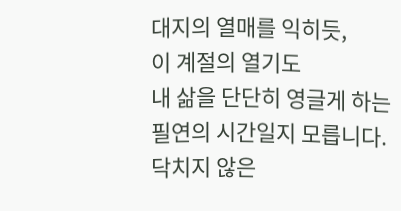대지의 열매를 익히듯,
이 계절의 열기도
내 삶을 단단히 영글게 하는
필연의 시간일지 모릅니다.
닥치지 않은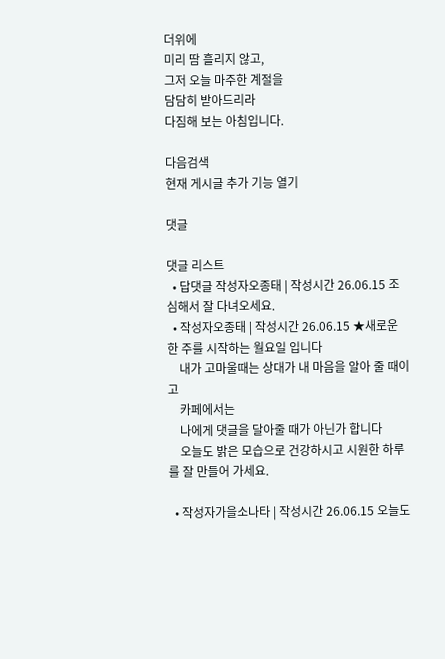더위에
미리 땀 흘리지 않고,
그저 오늘 마주한 계절을
담담히 받아드리라
다짐해 보는 아침입니다.

다음검색
현재 게시글 추가 기능 열기

댓글

댓글 리스트
  • 답댓글 작성자오종태 | 작성시간 26.06.15 조심해서 잘 다녀오세요.
  • 작성자오종태 | 작성시간 26.06.15 ★새로운 한 주를 시작하는 월요일 입니다
    내가 고마울때는 상대가 내 마음을 알아 줄 때이고
    카페에서는
    나에게 댓글을 달아줄 때가 아닌가 합니다
    오늘도 밝은 모습으로 건강하시고 시원한 하루를 잘 만들어 가세요.

  • 작성자가을소나타 | 작성시간 26.06.15 오늘도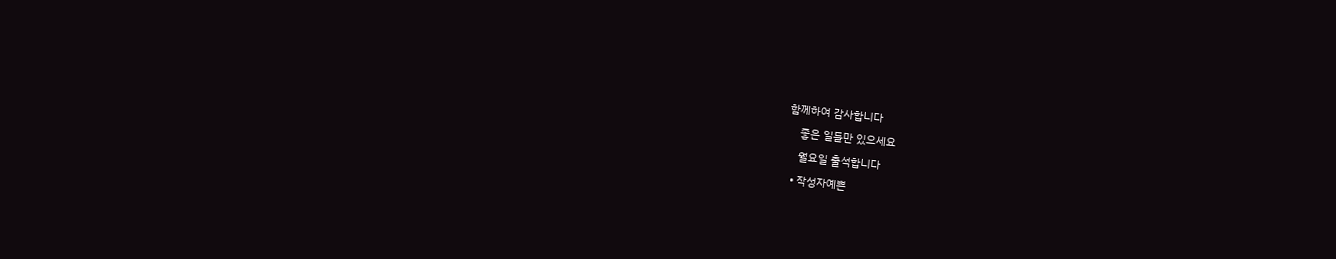함께하여 감사합니다
    좋은 일들만 있으세요
    월요일 출석합니다
  • 작성자예쁜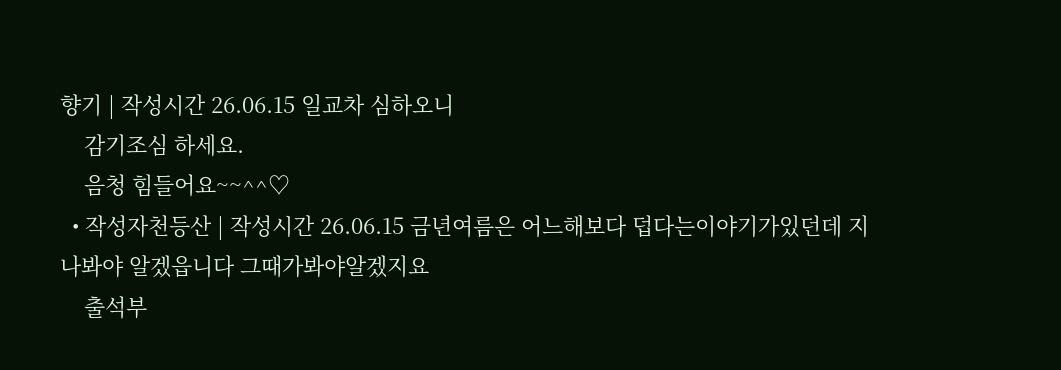향기 | 작성시간 26.06.15 일교차 심하오니
    감기조심 하세요.
    음청 힘들어요~~^^♡
  • 작성자천등산 | 작성시간 26.06.15 금년여름은 어느해보다 덥다는이야기가있던데 지나봐야 알겠읍니다 그때가봐야알겠지요
    출석부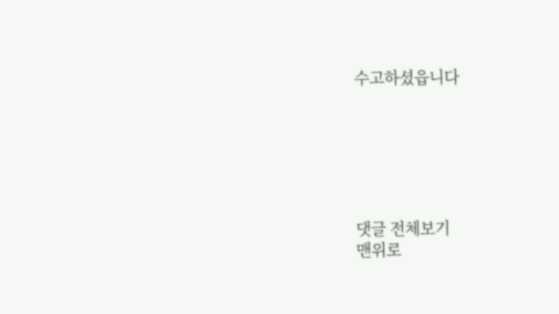수고하셨읍니다






댓글 전체보기
맨위로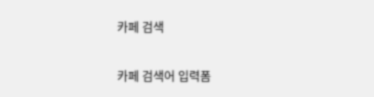카페 검색

카페 검색어 입력폼